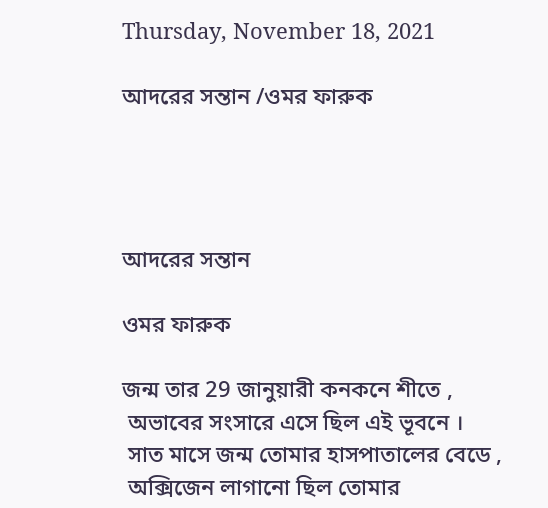Thursday, November 18, 2021

আদরের সন্তান /ওমর ফারুক




আদরের সন্তান

ওমর ফারুক

জন্ম তার 29 জানুয়ারী কনকনে শীতে ,
 অভাবের সংসারে এসে ছিল এই ভূবনে ।
 সাত মাসে জন্ম তোমার হাসপাতালের বেডে ,
 অক্সিজেন লাগানো ছিল তোমার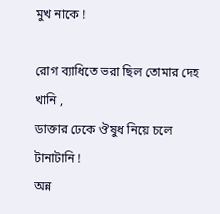মুখ নাকে !

রোগ ব্যাধিতে ভরা ছিল তোমার দেহ খানি ,
ডাক্তার ঢেকে ঔষুধ নিয়ে চলে টানাটানি !
অন্ন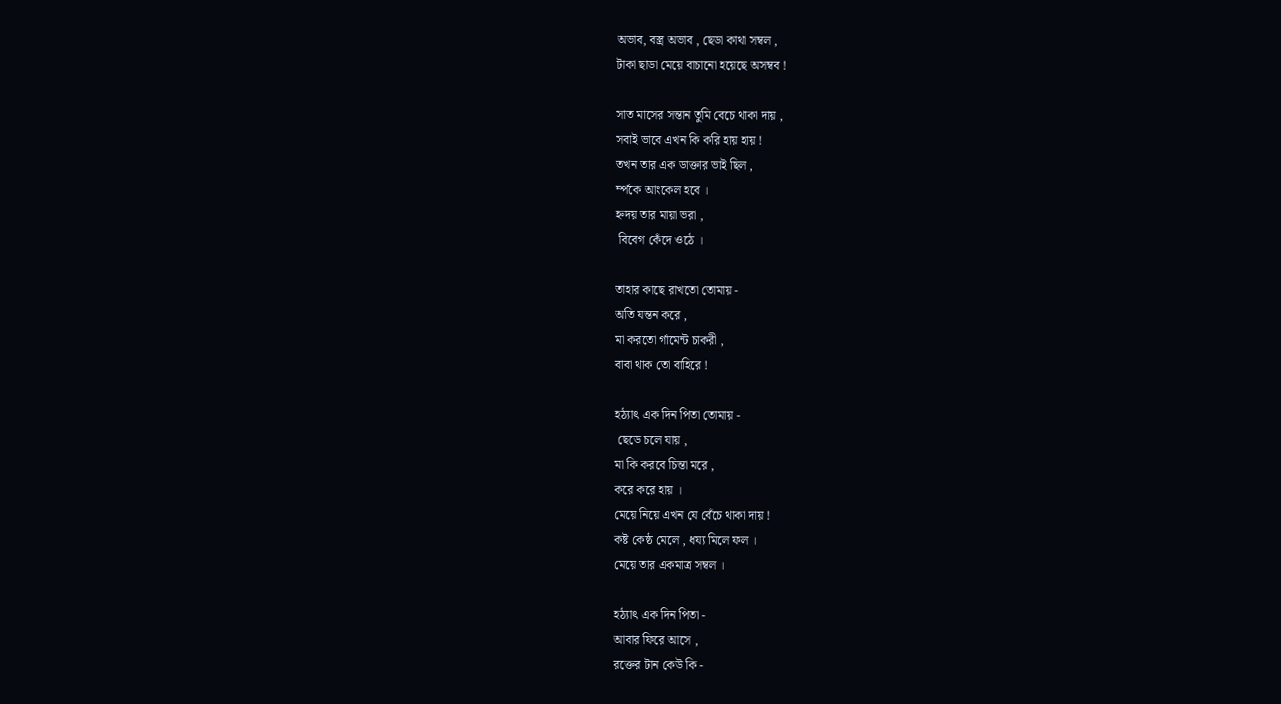অভাব, বস্ত্র অভাব , ছেডা কাথা সম্বল ,
টাকা ছাডা মেয়ে বাচানো হয়েছে অসম্বব !

সাত মাসের সন্তান তুমি বেচে থাকা দায় ,
সবাই ভাবে এখন কি করি হায় হায় !
তখন তার এক ডাক্তার ভাই ছিল ,
র্ম্পকে আংকেল হবে ।
হ্নদয় তার মায়া ভরা ,
 বিবেগ কেঁদে ওঠে ।

তাহার কাছে রাখতো তোমায় -
অতি যন্তন করে ,
মা করতো র্গামেন্ট চাকরী ,
বাবা থাক তো বাহিরে !

হঠ্যাৎ এক দিন পিতা তোমায় -
 ছেডে চলে যায় ,
মা কি করবে চিন্তা মরে ,
করে করে হায় ।
মেয়ে নিয়ে এখন যে বেঁচে থাকা দায় !
কষ্ট কেষ্ঠ মেলে , ধয্য মিলে ফল ।
মেয়ে তার একমাত্র সম্বল ।

হঠ্যাৎ এক দিন পিতা -
আবার ফিরে আসে ,
রক্তের টান কেউ কি -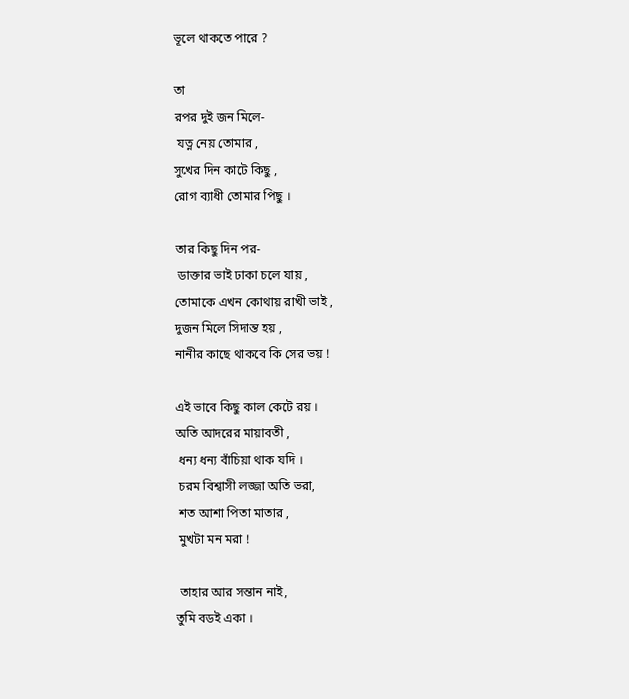ভূলে থাকতে পারে ?

তা
রপর দুই জন মিলে-
 যত্ন নেয় তোমার ,
সুখের দিন কাটে কিছু ,
রোগ ব্যাধী তোমার পিছু ।

তার কিছু দিন পর-
 ডাক্তার ভাই ঢাকা চলে যায় ,
তোমাকে এখন কোথায় রাখী ভাই ,
দুজন মিলে সিদান্ত হয় ,
নানীর কাছে থাকবে কি সের ভয় !

এই ভাবে কিছু কাল কেটে রয় ।
অতি আদরের মায়াবতী ,
 ধন্য ধন্য বাঁচিয়া থাক যদি ।
 চরম বিশ্বাসী লজ্জা অতি ভরা,
 শত আশা পিতা মাতার ,
 মুখটা মন মরা !

 তাহার আর সন্তান নাই,
তুমি বডই একা ।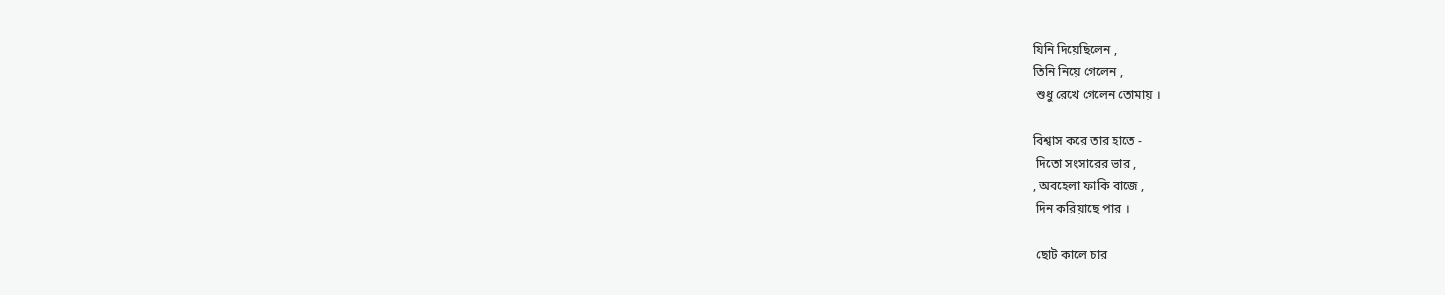যিনি দিয়েছিলেন ,
তিনি নিয়ে গেলেন ,
 শুধু রেখে গেলেন তোমায় ।

বিশ্বাস করে তার হাতে -
 দিতো সংসারের ভার ,
, অবহেলা ফাকি বাজে ,
 দিন করিয়াছে পার ।

 ছোট কালে চার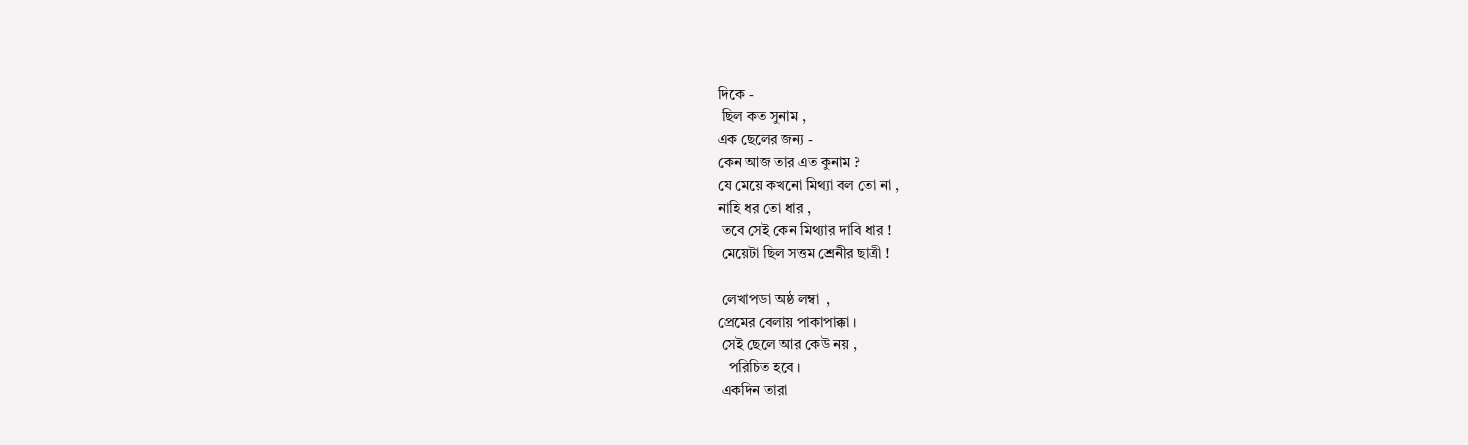দিকে -
 ছিল কত সুনাম ,
এক ছেলের জন্য -
কেন আজ তার এত কুনাম ?
যে মেয়ে কখনো মিথ্যা বল তো না ,
নাহি ধর তো ধার ,
 তবে সেই কেন মিথ্যার দাবি ধার !
 মেয়েটা ছিল সত্তম শ্রেনীর ছাত্রী !

 লেখাপডা অষ্ঠ লম্বা  ,
প্রেমের বেলায় পাকাপাক্কা ।
 সেই ছেলে আর কেউ নয় ,
   পরিচিত হবে ।
 একদিন তারা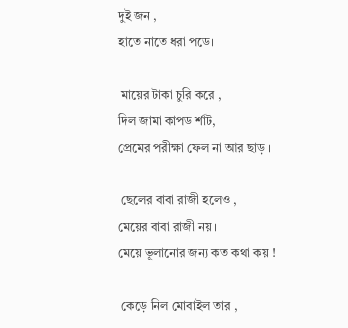দুই জন ,
হাতে নাতে ধরা পডে।

 মায়ের টাকা চুরি করে ,
দিল জামা কাপড র্শাট,
প্রেমের পরীক্ষা ফেল না আর ছাড় ।

 ছেলের বাবা রাজী হলেও ,
মেয়ের বাবা রাজী নয় ।
মেয়ে ভূলানোর জন্য কত কথা কয় !

 কেড়ে নিল মোবাইল তার ,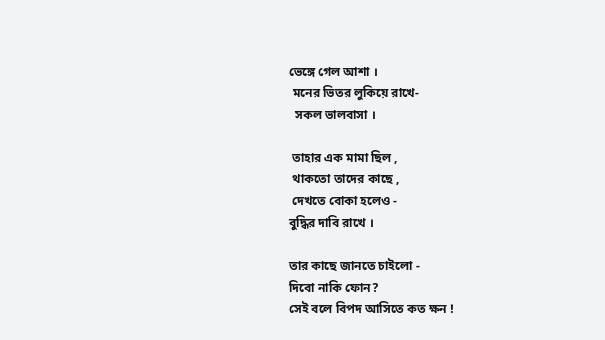ভেঙ্গে গেল আশা ।
 মনের ভিতর লুকিয়ে রাখে-
  সকল ভালবাসা ।

 তাহার এক মামা ছিল ,
 থাকতো তাদের কাছে ,
 দেখতে বোকা হলেও -
বুদ্ধির দাবি রাখে ।

তার কাছে জানতে চাইলো -
দিবো নাকি ফোন?
সেই বলে বিপদ আসিতে কত ক্ষন !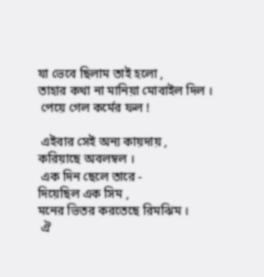যা ভেবে ছিলাম তাই হলো ,
তাহার কথা না মানিয়া মোবাইল দিল ।
 পেয়ে গেল কর্মের ফল !

 এইবার সেই অন্য কায়দায় ,
করিয়াছে অবলম্বল ।
 এক দিন ছেলে তারে -
দিয়েছিল এক সিম ,
মনের ভিতর করতেছে রিমঝিম ।
 ঐ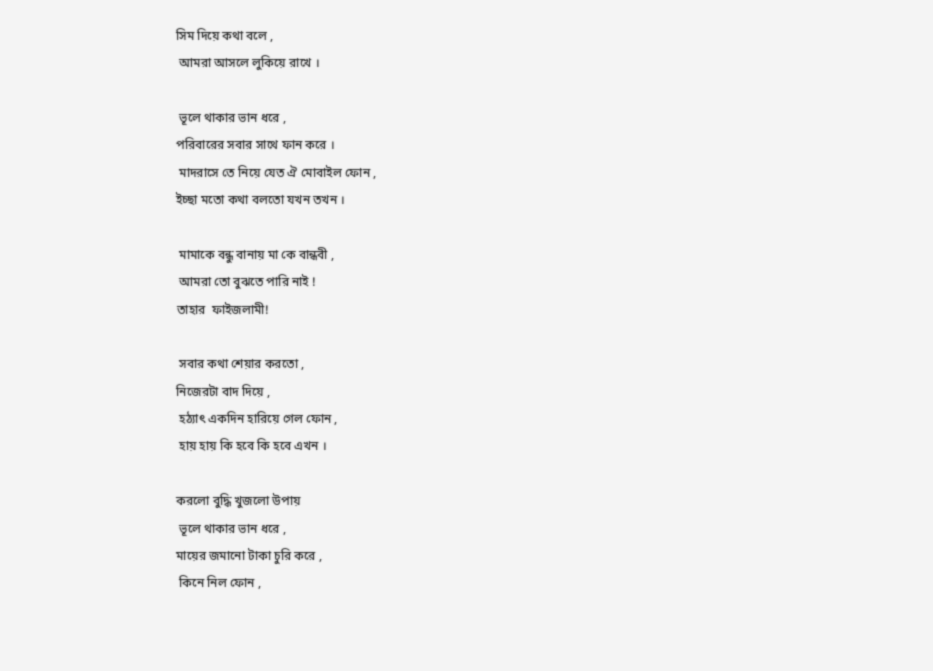সিম দিয়ে কথা বলে ,
 আমরা আসলে লুকিয়ে রাখে ।

 ভূলে থাকার ভান ধরে ,
পরিবারের সবার সাথে ফান করে ।
 মাদরাসে তে নিয়ে যেত ঐ মোবাইল ফোন ,
ইচ্ছা মতো কথা বলতো যখন তখন ।

 মামাকে বন্ধু বানায় মা কে বান্ধবী ,
 আমরা তো বুঝতে পারি নাই !
তাহার  ফাইজলামী!

 সবার কথা শেয়ার করতো ,
নিজেরটা বাদ দিয়ে ,
 হঠ্যাৎ একদিন হারিয়ে গেল ফোন ,
 হায় হায় কি হবে কি হবে এখন ।

করলো বুদ্ধি খুজলো উপায়
 ভূলে থাকার ভান ধরে ,
মায়ের জমানো টাকা চুরি করে ,
 কিনে নিল ফোন ,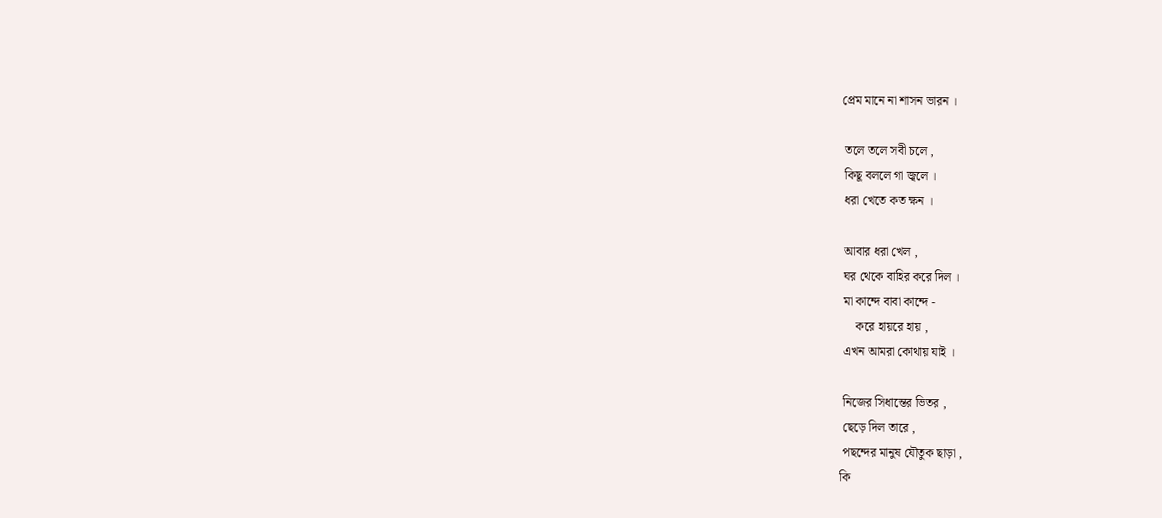প্রেম মানে না শাসন ভারন ।

 তলে তলে সবী চলে ,
 কিছূ বললে গা জ্বলে ।
 ধরা খেতে কত ক্ষন ।

 আবার ধরা খেল ,
 ঘর থেকে বাহির করে দিল ।
 মা কান্দে বাবা কান্দে -
     করে হায়রে হায় ,
 এখন আমরা কোথায় যাই ।

 নিজের সিধান্তের ভিতর ,
 ছেড়ে দিল তারে ,
 পছন্দের মানুষ যৌতুক ছাড়া ,
কি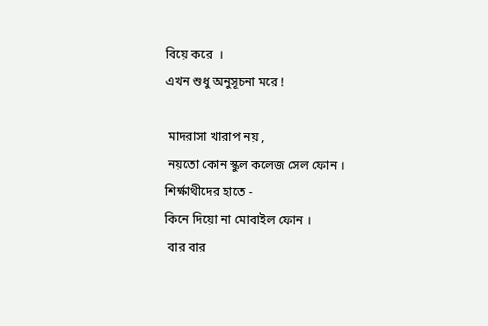বিয়ে করে  ।
এখন শুধু অনুসূচনা মরে !

 মাদরাসা খারাপ নয় ,
 নয়তো কোন স্কুল কলেজ সেল ফোন ।
শির্ক্ষাথীদের হাতে -
কিনে দিয়ো না মোবাইল ফোন ।
 বার বার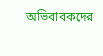অভিবাবকদের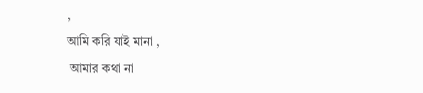,
আমি করি যাই মানা ,
 আমার কথা না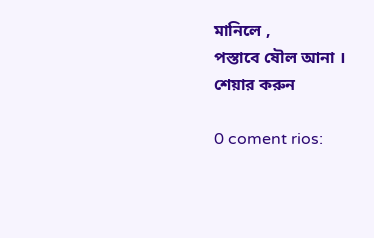মানিলে ,
পস্তাবে ষৌল আনা ।
শেয়ার করুন

0 coment rios: